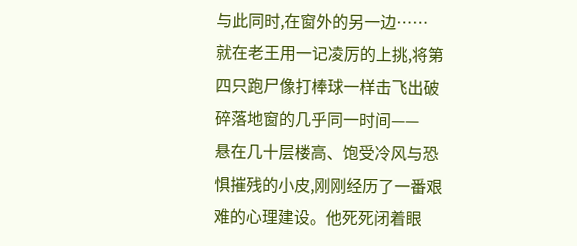与此同时,在窗外的另一边……
就在老王用一记凌厉的上挑,将第四只跑尸像打棒球一样击飞出破碎落地窗的几乎同一时间——
悬在几十层楼高、饱受冷风与恐惧摧残的小皮,刚刚经历了一番艰难的心理建设。他死死闭着眼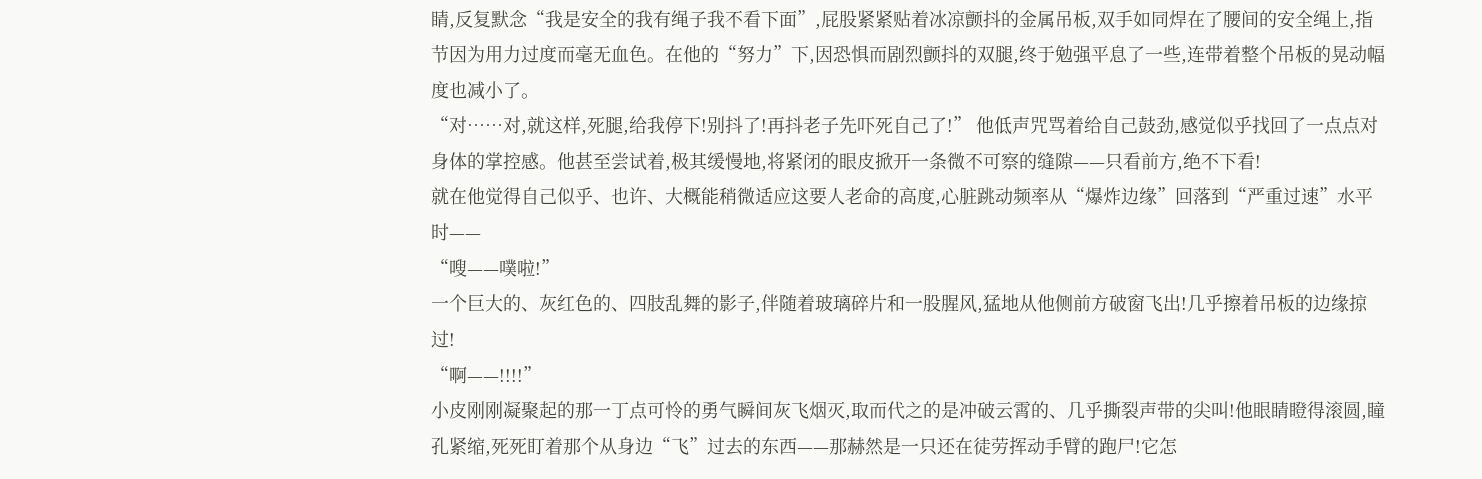睛,反复默念“我是安全的我有绳子我不看下面”,屁股紧紧贴着冰凉颤抖的金属吊板,双手如同焊在了腰间的安全绳上,指节因为用力过度而毫无血色。在他的“努力”下,因恐惧而剧烈颤抖的双腿,终于勉强平息了一些,连带着整个吊板的晃动幅度也减小了。
“对……对,就这样,死腿,给我停下!别抖了!再抖老子先吓死自己了!” 他低声咒骂着给自己鼓劲,感觉似乎找回了一点点对身体的掌控感。他甚至尝试着,极其缓慢地,将紧闭的眼皮掀开一条微不可察的缝隙——只看前方,绝不下看!
就在他觉得自己似乎、也许、大概能稍微适应这要人老命的高度,心脏跳动频率从“爆炸边缘”回落到“严重过速”水平时——
“嗖——噗啦!”
一个巨大的、灰红色的、四肢乱舞的影子,伴随着玻璃碎片和一股腥风,猛地从他侧前方破窗飞出!几乎擦着吊板的边缘掠过!
“啊——!!!!”
小皮刚刚凝聚起的那一丁点可怜的勇气瞬间灰飞烟灭,取而代之的是冲破云霄的、几乎撕裂声带的尖叫!他眼睛瞪得滚圆,瞳孔紧缩,死死盯着那个从身边“飞”过去的东西——那赫然是一只还在徒劳挥动手臂的跑尸!它怎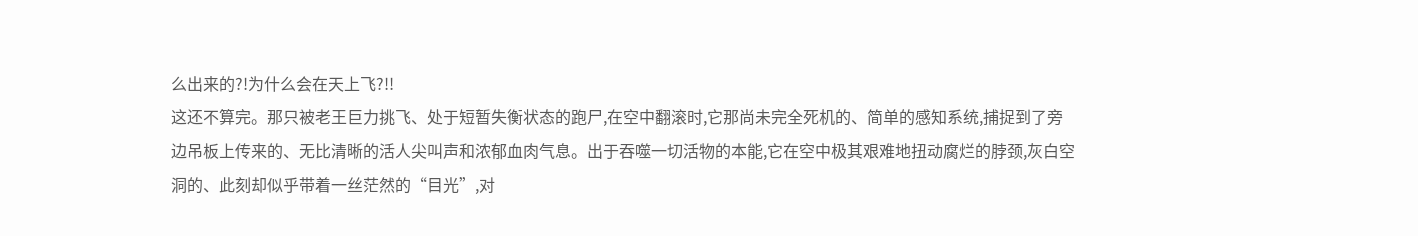么出来的?!为什么会在天上飞?!!
这还不算完。那只被老王巨力挑飞、处于短暂失衡状态的跑尸,在空中翻滚时,它那尚未完全死机的、简单的感知系统,捕捉到了旁边吊板上传来的、无比清晰的活人尖叫声和浓郁血肉气息。出于吞噬一切活物的本能,它在空中极其艰难地扭动腐烂的脖颈,灰白空洞的、此刻却似乎带着一丝茫然的“目光”,对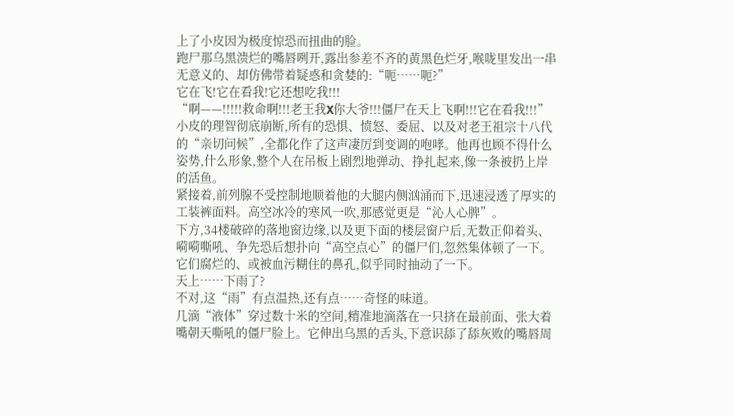上了小皮因为极度惊恐而扭曲的脸。
跑尸那乌黑溃烂的嘴唇咧开,露出参差不齐的黄黑色烂牙,喉咙里发出一串无意义的、却仿佛带着疑惑和贪婪的:“呃……呃?”
它在飞!它在看我!它还想吃我!!!
“啊——!!!!!救命啊!!!老王我X你大爷!!!僵尸在天上飞啊!!!它在看我!!!” 小皮的理智彻底崩断,所有的恐惧、愤怒、委屈、以及对老王祖宗十八代的“亲切问候”,全都化作了这声凄厉到变调的咆哮。他再也顾不得什么姿势,什么形象,整个人在吊板上剧烈地弹动、挣扎起来,像一条被扔上岸的活鱼。
紧接着,前列腺不受控制地顺着他的大腿内侧汹涌而下,迅速浸透了厚实的工装裤面料。高空冰冷的寒风一吹,那感觉更是“沁人心脾”。
下方,34楼破碎的落地窗边缘,以及更下面的楼层窗户后,无数正仰着头、嗬嗬嘶吼、争先恐后想扑向“高空点心”的僵尸们,忽然集体顿了一下。它们腐烂的、或被血污糊住的鼻孔,似乎同时抽动了一下。
天上……下雨了?
不对,这“雨”有点温热,还有点……奇怪的味道。
几滴“液体”穿过数十米的空间,精准地滴落在一只挤在最前面、张大着嘴朝天嘶吼的僵尸脸上。它伸出乌黑的舌头,下意识舔了舔灰败的嘴唇周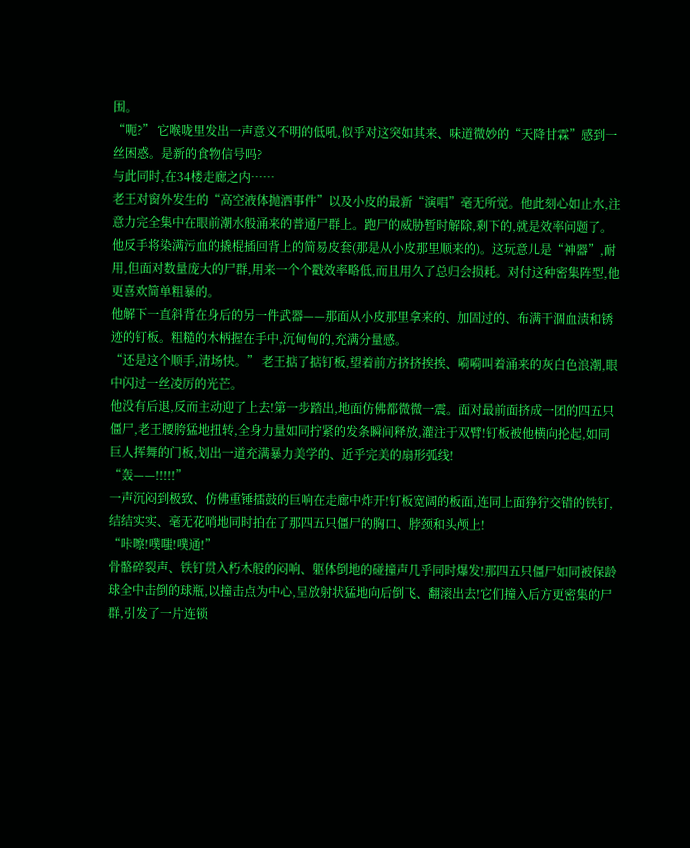围。
“呃?” 它喉咙里发出一声意义不明的低吼,似乎对这突如其来、味道微妙的“天降甘霖”感到一丝困惑。是新的食物信号吗?
与此同时,在34楼走廊之内……
老王对窗外发生的“高空液体抛洒事件”以及小皮的最新“演唱”毫无所觉。他此刻心如止水,注意力完全集中在眼前潮水般涌来的普通尸群上。跑尸的威胁暂时解除,剩下的,就是效率问题了。
他反手将染满污血的撬棍插回背上的简易皮套(那是从小皮那里顺来的)。这玩意儿是“神器”,耐用,但面对数量庞大的尸群,用来一个个戳效率略低,而且用久了总归会损耗。对付这种密集阵型,他更喜欢简单粗暴的。
他解下一直斜背在身后的另一件武器——那面从小皮那里拿来的、加固过的、布满干涸血渍和锈迹的钉板。粗糙的木柄握在手中,沉甸甸的,充满分量感。
“还是这个顺手,清场快。” 老王掂了掂钉板,望着前方挤挤挨挨、嗬嗬叫着涌来的灰白色浪潮,眼中闪过一丝凌厉的光芒。
他没有后退,反而主动迎了上去!第一步踏出,地面仿佛都微微一震。面对最前面挤成一团的四五只僵尸,老王腰胯猛地扭转,全身力量如同拧紧的发条瞬间释放,灌注于双臂!钉板被他横向抡起,如同巨人挥舞的门板,划出一道充满暴力美学的、近乎完美的扇形弧线!
“轰——!!!!!”
一声沉闷到极致、仿佛重锤擂鼓的巨响在走廊中炸开!钉板宽阔的板面,连同上面狰狞交错的铁钉,结结实实、毫无花哨地同时拍在了那四五只僵尸的胸口、脖颈和头颅上!
“咔嚓!噗嗤!噗通!”
骨骼碎裂声、铁钉贯入朽木般的闷响、躯体倒地的碰撞声几乎同时爆发!那四五只僵尸如同被保龄球全中击倒的球瓶,以撞击点为中心,呈放射状猛地向后倒飞、翻滚出去!它们撞入后方更密集的尸群,引发了一片连锁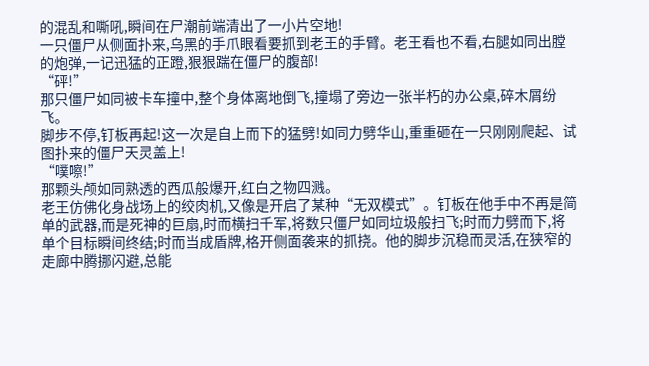的混乱和嘶吼,瞬间在尸潮前端清出了一小片空地!
一只僵尸从侧面扑来,乌黑的手爪眼看要抓到老王的手臂。老王看也不看,右腿如同出膛的炮弹,一记迅猛的正蹬,狠狠踹在僵尸的腹部!
“砰!”
那只僵尸如同被卡车撞中,整个身体离地倒飞,撞塌了旁边一张半朽的办公桌,碎木屑纷飞。
脚步不停,钉板再起!这一次是自上而下的猛劈!如同力劈华山,重重砸在一只刚刚爬起、试图扑来的僵尸天灵盖上!
“噗嚓!”
那颗头颅如同熟透的西瓜般爆开,红白之物四溅。
老王仿佛化身战场上的绞肉机,又像是开启了某种“无双模式”。钉板在他手中不再是简单的武器,而是死神的巨扇,时而横扫千军,将数只僵尸如同垃圾般扫飞;时而力劈而下,将单个目标瞬间终结;时而当成盾牌,格开侧面袭来的抓挠。他的脚步沉稳而灵活,在狭窄的走廊中腾挪闪避,总能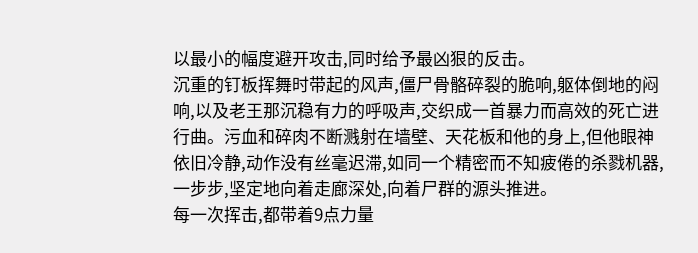以最小的幅度避开攻击,同时给予最凶狠的反击。
沉重的钉板挥舞时带起的风声,僵尸骨骼碎裂的脆响,躯体倒地的闷响,以及老王那沉稳有力的呼吸声,交织成一首暴力而高效的死亡进行曲。污血和碎肉不断溅射在墙壁、天花板和他的身上,但他眼神依旧冷静,动作没有丝毫迟滞,如同一个精密而不知疲倦的杀戮机器,一步步,坚定地向着走廊深处,向着尸群的源头推进。
每一次挥击,都带着9点力量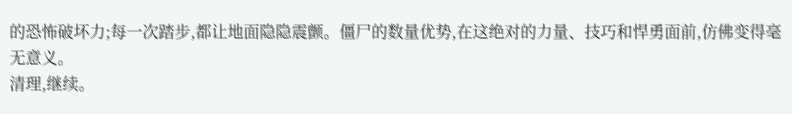的恐怖破坏力;每一次踏步,都让地面隐隐震颤。僵尸的数量优势,在这绝对的力量、技巧和悍勇面前,仿佛变得毫无意义。
清理,继续。